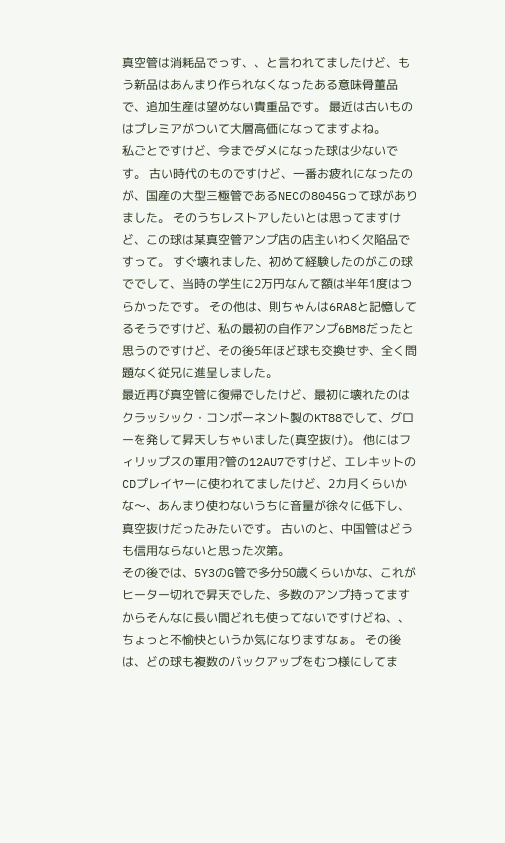真空管は消耗品でっす、、と言われてましたけど、もう新品はあんまり作られなくなったある意味骨董品で、追加生産は望めない貴重品です。 最近は古いものはプレミアがついて大層高価になってますよね。
私ごとですけど、今までダメになった球は少ないです。 古い時代のものですけど、一番お疲れになったのが、国産の大型三極管であるNECの8045Gって球がありました。 そのうちレストアしたいとは思ってますけど、この球は某真空管アンプ店の店主いわく欠陥品ですって。 すぐ壊れました、初めて経験したのがこの球ででして、当時の学生に2万円なんて額は半年1度はつらかったです。 その他は、則ちゃんは6RA8と記憶してるそうですけど、私の最初の自作アンプ6BM8だったと思うのですけど、その後5年ほど球も交換せず、全く問題なく従兄に進呈しました。
最近再び真空管に復帰でしたけど、最初に壊れたのはクラッシック・コンポーネント製のKT88でして、グローを発して昇天しちゃいました(真空抜け)。 他にはフィリップスの軍用?管の12AU7ですけど、エレキットのCDプレイヤーに使われてましたけど、2カ月くらいかな〜、あんまり使わないうちに音量が徐々に低下し、真空抜けだったみたいです。 古いのと、中国管はどうも信用ならないと思った次第。
その後では、5Y3のG管で多分50歳くらいかな、これがヒーター切れで昇天でした、多数のアンプ持ってますからそんなに長い間どれも使ってないですけどね、、ちょっと不愉快というか気になりますなぁ。 その後は、どの球も複数のバックアップをむつ様にしてま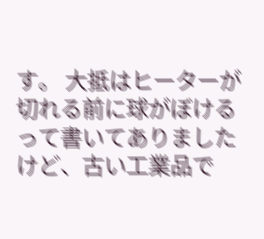す。 大抵はヒーターが切れる前に球がぼけるって書いてありましたけど、古い工業品で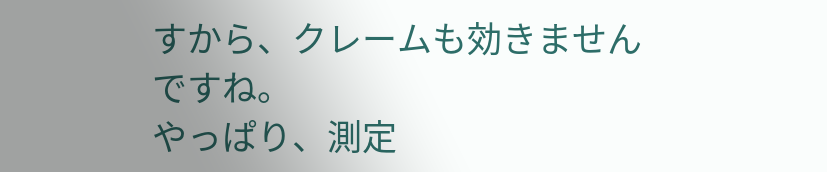すから、クレームも効きませんですね。
やっぱり、測定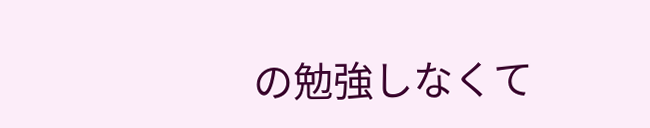の勉強しなくて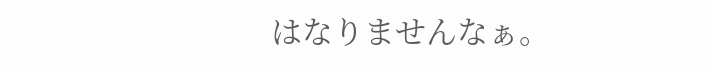はなりませんなぁ。